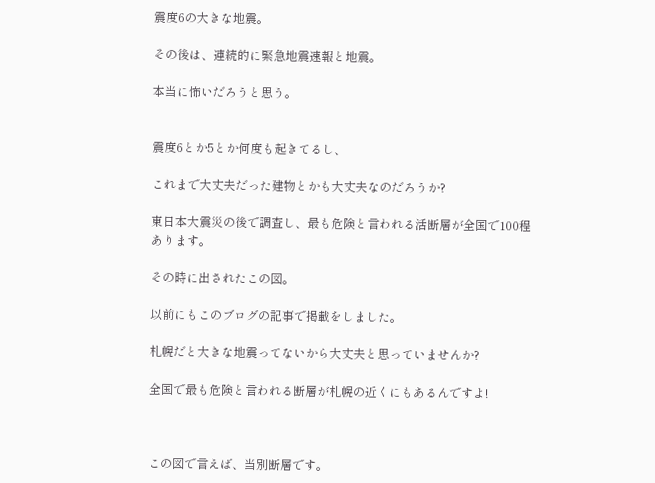震度6の大きな地震。

その後は、連続的に緊急地震速報と地震。

本当に怖いだろうと思う。


震度6とか5とか何度も起きてるし、

これまで大丈夫だった建物とかも大丈夫なのだろうか?

東日本大震災の後で調査し、最も危険と言われる活断層が全国で100程あります。

その時に出されたこの図。

以前にもこのブログの記事で掲載をしました。

札幌だと大きな地震ってないから大丈夫と思っていませんか?

全国で最も危険と言われる断層が札幌の近くにもあるんですよ!



この図で言えば、当別断層です。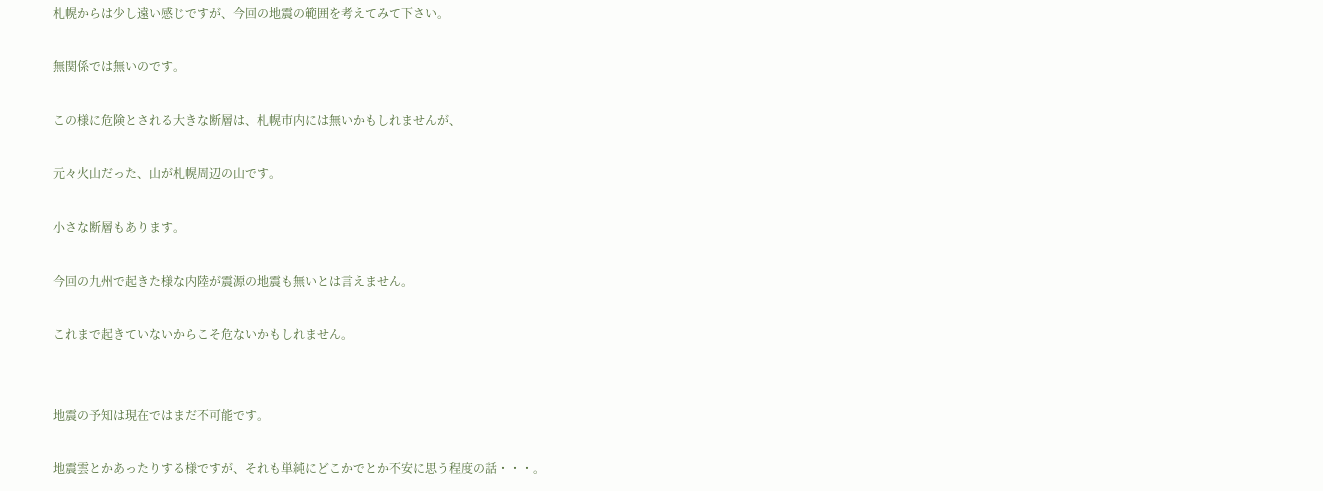札幌からは少し遠い感じですが、今回の地震の範囲を考えてみて下さい。

無関係では無いのです。

この様に危険とされる大きな断層は、札幌市内には無いかもしれませんが、

元々火山だった、山が札幌周辺の山です。

小さな断層もあります。

今回の九州で起きた様な内陸が震源の地震も無いとは言えません。

これまで起きていないからこそ危ないかもしれません。


地震の予知は現在ではまだ不可能です。

地震雲とかあったりする様ですが、それも単純にどこかでとか不安に思う程度の話・・・。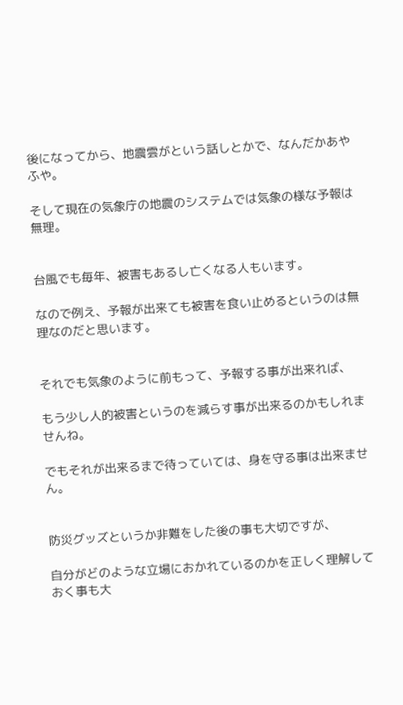後になってから、地震雲がという話しとかで、なんだかあやふや。

そして現在の気象庁の地震のシステムでは気象の様な予報は無理。


台風でも毎年、被害もあるし亡くなる人もいます。

なので例え、予報が出来ても被害を食い止めるというのは無理なのだと思います。


それでも気象のように前もって、予報する事が出来れば、

もう少し人的被害というのを減らす事が出来るのかもしれませんね。

でもそれが出来るまで待っていては、身を守る事は出来ません。


防災グッズというか非難をした後の事も大切ですが、

自分がどのような立場におかれているのかを正しく理解しておく事も大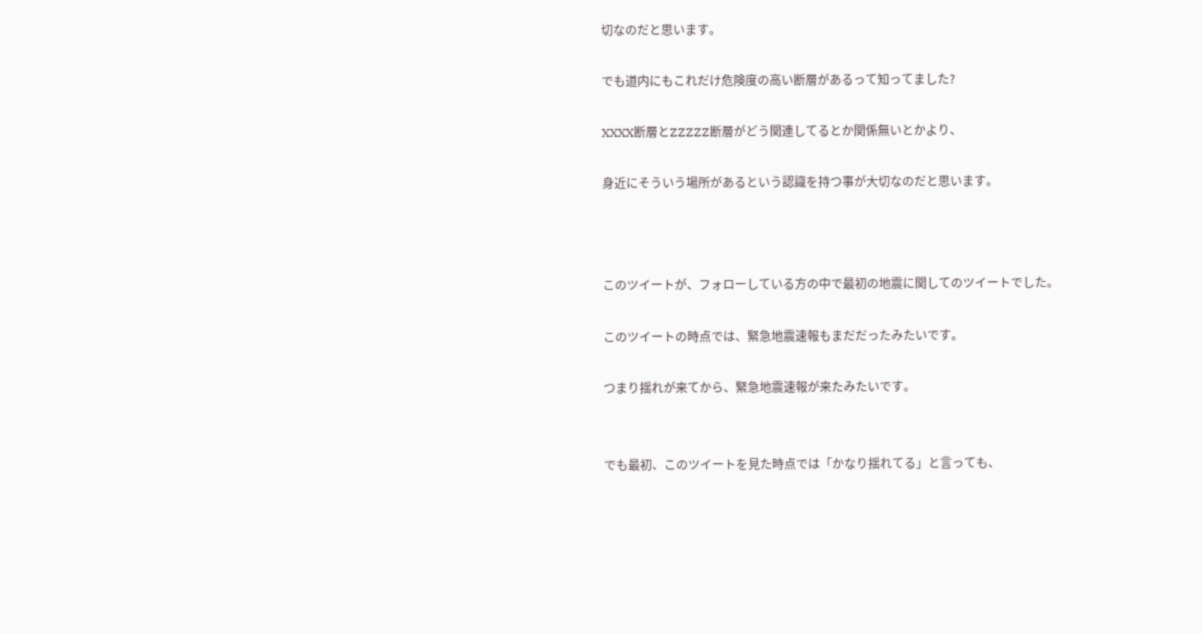切なのだと思います。

でも道内にもこれだけ危険度の高い断層があるって知ってました?

XXXX断層とZZZZZ断層がどう関連してるとか関係無いとかより、

身近にそういう場所があるという認識を持つ事が大切なのだと思います。



このツイートが、フォローしている方の中で最初の地震に関してのツイートでした。

このツイートの時点では、緊急地震速報もまだだったみたいです。

つまり揺れが来てから、緊急地震速報が来たみたいです。


でも最初、このツイートを見た時点では「かなり揺れてる」と言っても、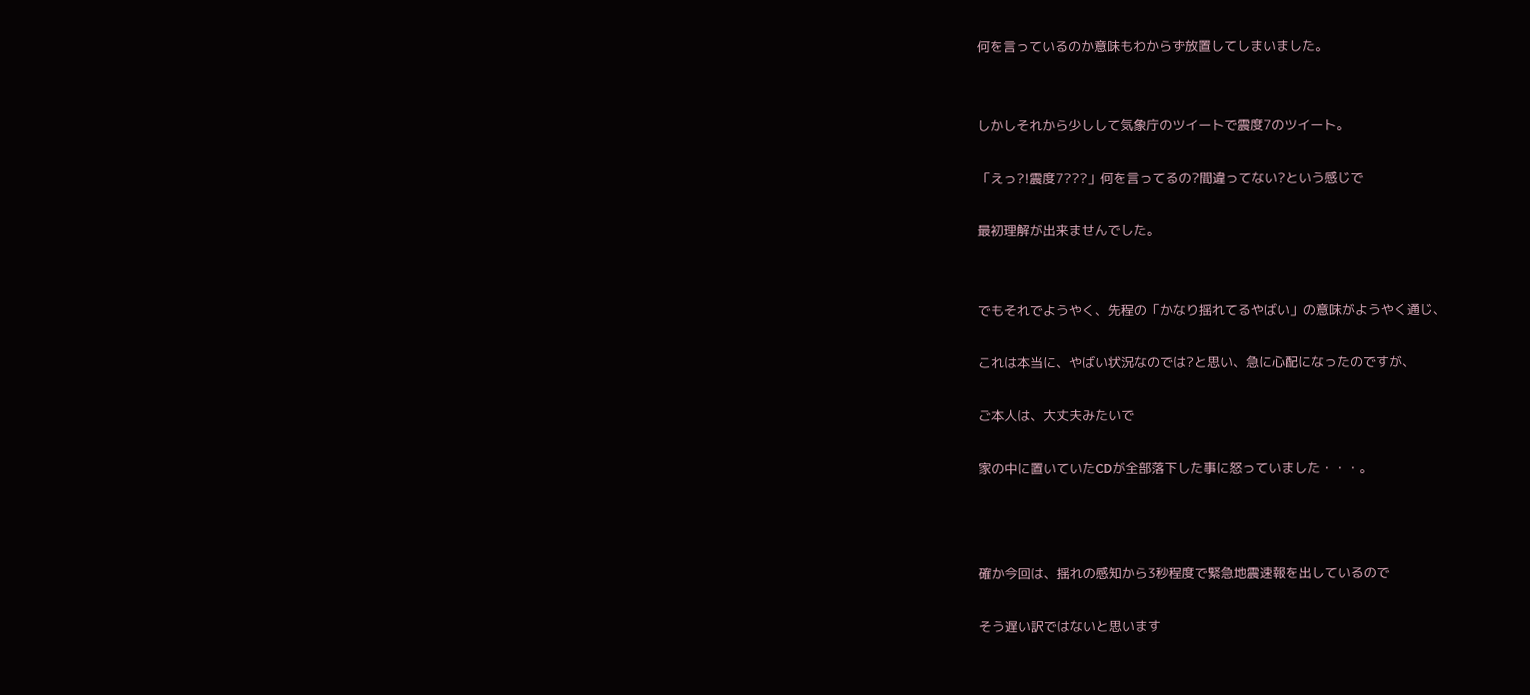何を言っているのか意味もわからず放置してしまいました。


しかしそれから少しして気象庁のツイートで震度7のツイート。

「えっ?!震度7???」何を言ってるの?間違ってない?という感じで

最初理解が出来ませんでした。


でもそれでようやく、先程の「かなり揺れてるやばい」の意味がようやく通じ、

これは本当に、やばい状況なのでは?と思い、急に心配になったのですが、

ご本人は、大丈夫みたいで

家の中に置いていたCDが全部落下した事に怒っていました・・・。



確か今回は、揺れの感知から3秒程度で緊急地震速報を出しているので

そう遅い訳ではないと思います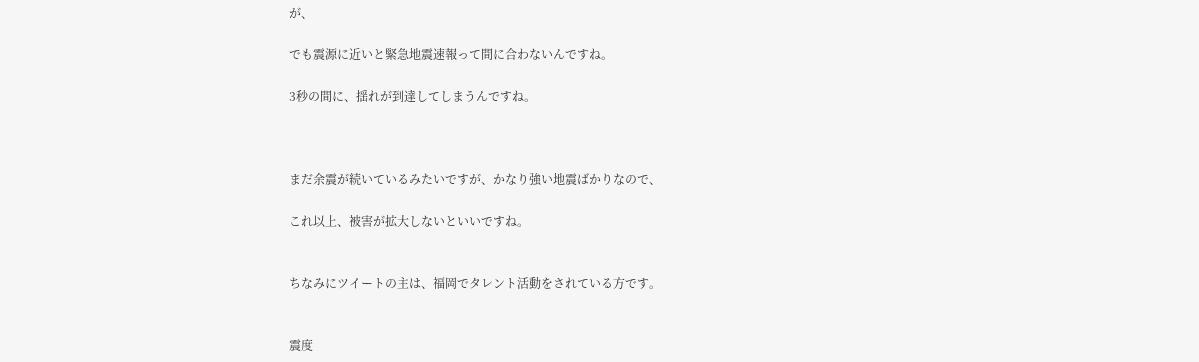が、

でも震源に近いと緊急地震速報って間に合わないんですね。

3秒の間に、揺れが到達してしまうんですね。



まだ余震が続いているみたいですが、かなり強い地震ばかりなので、

これ以上、被害が拡大しないといいですね。


ちなみにツイートの主は、福岡でタレント活動をされている方です。


震度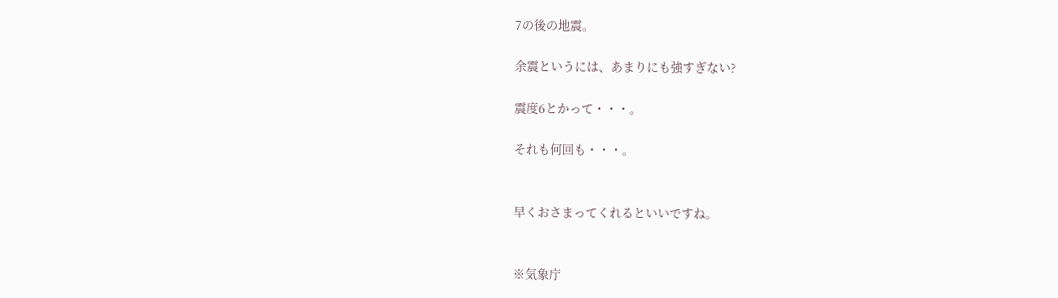7の後の地震。

余震というには、あまりにも強すぎない?

震度6とかって・・・。

それも何回も・・・。


早くおさまってくれるといいですね。


※気象庁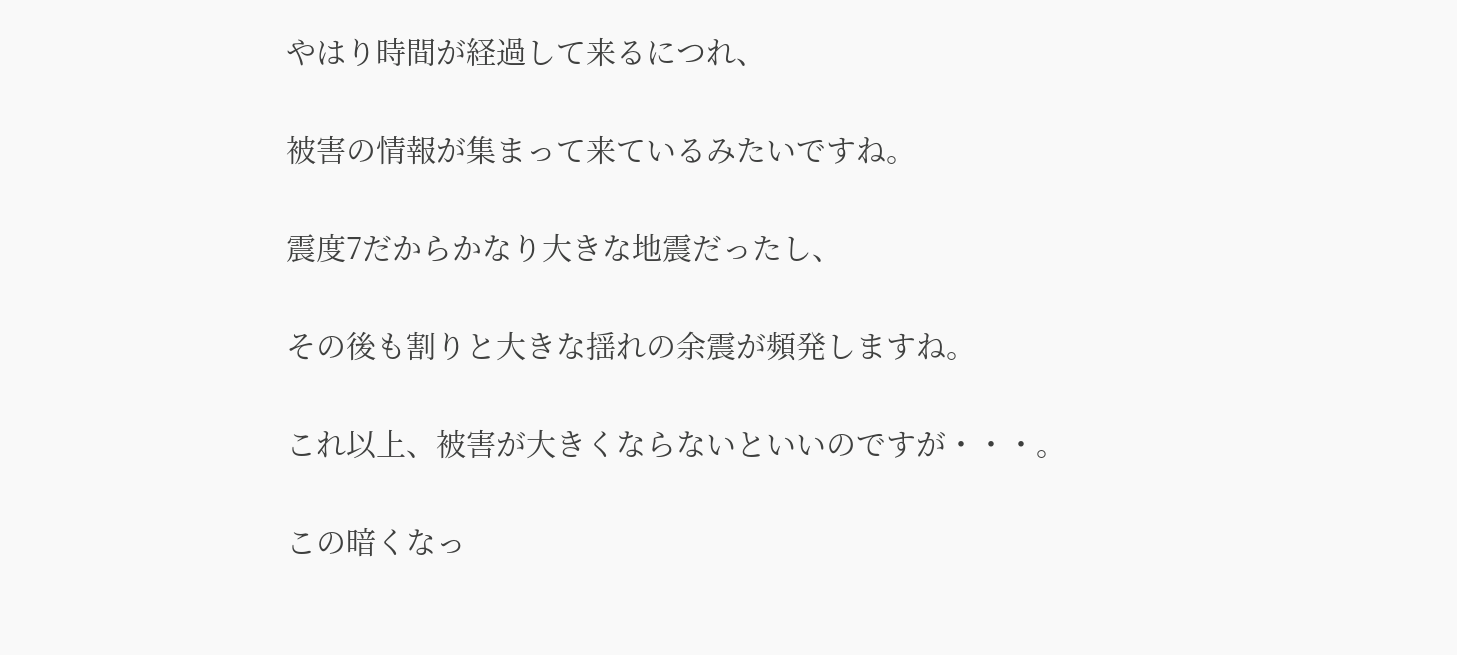やはり時間が経過して来るにつれ、

被害の情報が集まって来ているみたいですね。

震度7だからかなり大きな地震だったし、

その後も割りと大きな揺れの余震が頻発しますね。

これ以上、被害が大きくならないといいのですが・・・。

この暗くなっ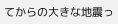てからの大きな地震っ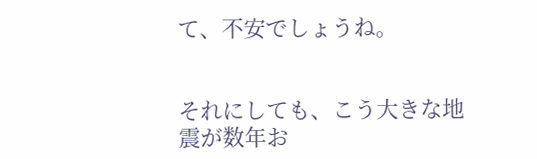て、不安でしょうね。


それにしても、こう大きな地震が数年お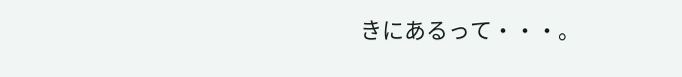きにあるって・・・。